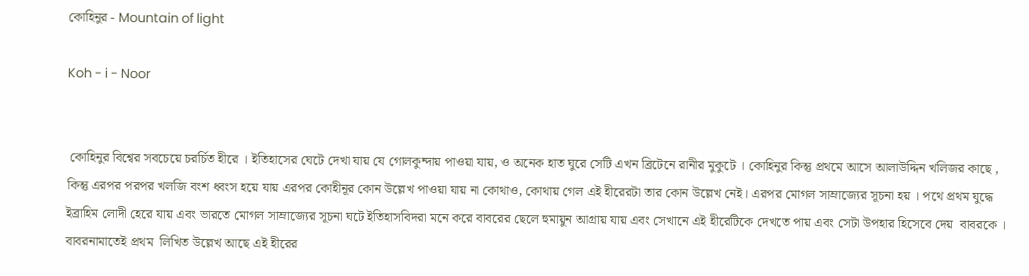কোহিনুর - Mountain of light

Koh - i - Noor


 কোহিনুর বিশ্বের সবচেয়ে চরর্চিত হীরে । ইতিহাসের ঘেটে দেখা যায় যে গোলকুন্দায় পাওয়া যায়, ও অনেক হাত ঘুরে সেটি এখন ব্রিটেনে রানীর মুকুটে । কোহিনুর কিন্তু প্রথমে আসে আলাউদ্দিন খলিজর কাছে , কিন্তু এরপর পরপর খলজি বংশ ধ্বংস হয়ে যায় এরপর কোহীনূর কোন উল্লেখ পাওয়া যায় না কোথাও, কোথায় গেল এই হীরেরটা তার কোন উল্লেখ নেই। এরপর মোগল সাম্রাজ্যের সূচনা হয় । পথে প্রথম যুদ্ধে ইব্রাহিম লোদী হেরে যায় এবং ভারতে মোগল সাম্রাজ্যের সূচনা ঘটে ইতিহাসবিদরা মনে করে বাবরের ছেলে হুমায়ুন আগ্রায় যায় এবং সেখানে এই হীরেটিকে দেখতে পায় এবং সেটা উপহার হিসেবে দেয়  বাবরকে । বাবরনামাতেই প্রথম  লিখিত উল্লেখ আছে এই হীরের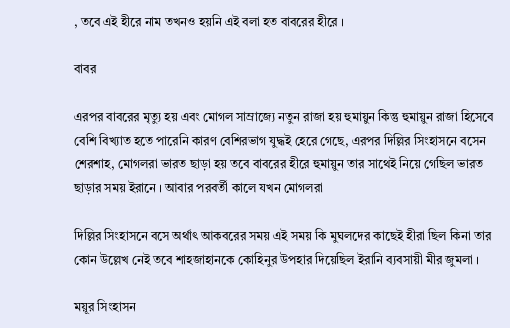, তবে এই হীরে নাম তখনও হয়নি এই বলা হত বাবরের হীরে ।

বাবর

এরপর বাবরের মৃত্যু হয় এবং মোগল সাম্রাজ্যে নতুন রাজা হয় হুমায়ুন কিন্তু হুমায়ুন রাজা হিসেবে বেশি বিখ্যাত হতে পারেনি কারণ বেশিরভাগ যুদ্ধই হেরে গেছে, এরপর দিল্লির সিংহাসনে বসেন শেরশাহ, মোগলরা ভারত ছাড়া হয় তবে বাবরের হীরে হুমায়ুন তার সাথেই নিয়ে গেছিল ভারত ছাড়ার সময় ইরানে । আবার পরবর্তী কালে যখন মোগলরা

দিল্লির সিংহাসনে বসে অর্থাৎ আকবরের সময় এই সময় কি মুঘলদের কাছেই হীরা ছিল কিনা তার কোন উল্লেখ নেই তবে শাহজাহানকে কোহিনুর উপহার দিয়েছিল ইরানি ব্যবসায়ী মীর জুমলা ।

ময়ূর সিংহাসন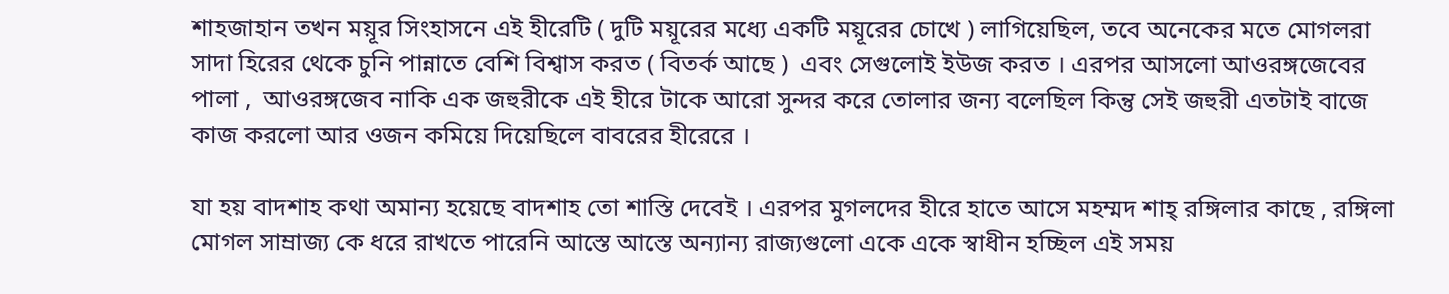শাহজাহান তখন ময়ূর সিংহাসনে এই হীরেটি ( দুটি ময়ূরের মধ্যে একটি ময়ূরের চোখে ) লাগিয়েছিল, তবে অনেকের মতে মোগলরা সাদা হিরের থেকে চুনি পান্নাতে বেশি বিশ্বাস করত ( বিতর্ক আছে )  এবং সেগুলোই ইউজ করত । এরপর আসলো আওরঙ্গজেবের পালা ,  আওরঙ্গজেব নাকি এক জহুরীকে এই হীরে টাকে আরো সুন্দর করে তোলার জন্য বলেছিল কিন্তু সেই জহুরী এতটাই বাজে কাজ করলো আর ওজন কমিয়ে দিয়েছিলে বাবরের হীরেরে ।

যা হয় বাদশাহ কথা অমান্য হয়েছে বাদশাহ তো শাস্তি দেবেই । এরপর মুগলদের হীরে হাতে আসে মহম্মদ শাহ্ রঙ্গিলার কাছে , রঙ্গিলা মোগল সাম্রাজ্য কে ধরে রাখতে পারেনি আস্তে আস্তে অন্যান্য রাজ্যগুলো একে একে স্বাধীন হচ্ছিল এই সময়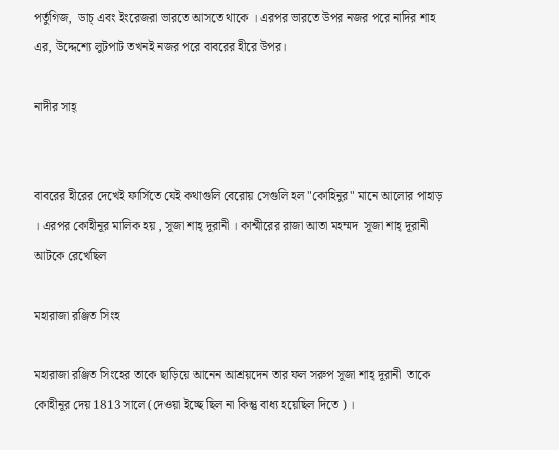পর্তুগিজ,  ডাচ্ এবং ইংরেজরা ভারতে আসতে থাকে । এরপর ভারতে উপর নজর পরে নাদির শাহ এর, উদ্দেশ্যে লুটপাট তখনই নজর পরে বাবরের হীরে উপর।

নাদীর সাহ্


বাবরের হীরের দেখেই ফার্সিতে যেই কথাগুলি বেরোয় সেগুলি হল "কোহিনুর" মানে আলোর পাহাড় । এরপর কোহীনূর মালিক হয় , সূজা শাহ্ দূরানী । কাশ্মীরের রাজা আতা মহম্মদ  সূজা শাহ্ দূরানী  আটকে রেখেছিল

মহারাজা রঞ্জিত সিংহ

মহারাজা রঞ্জিত সিংহের তাকে ছাড়িয়ে আনেন আশ্রয়দেন তার ফল সরুপ সূজা শাহ্ দূরানী  তাকে কোহীনূর দেয় 1813 সালে (দেওয়া ইচ্ছে ছিল না কিন্তু বাধ্য হয়েছিল দিতে ) ।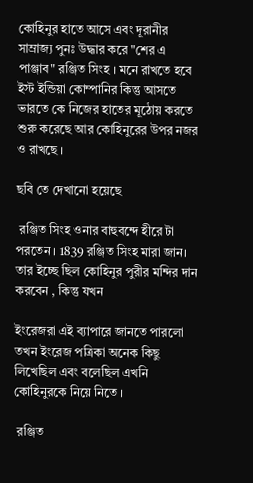কোহিনুর হাতে আসে এবং দূরানীর সাম্রাজ্য পুনঃ উদ্ধার করে "শের এ পাঞ্জাব" রঞ্জিত সিংহ । মনে রাখতে হবে ইস্ট ইন্ডিয়া কোম্পানির কিন্তু আসতে ভারতে কে নিজের হাতের মূঠোয় করতে শুরু করেছে আর কোহিনুরের উপর নজর ও রাখছে ।

ছবি তে দেখানো হয়েছে

 রঞ্জিত সিংহ ওনার বাহুবন্দে হীরে টা পরতেন । 1839 রঞ্জিত সিংহ মারা জান। তার ইচ্ছে ছিল কোহিনুর পুরীর মন্দির দান করবেন , কিন্তু যখন

ইংরেজরা এই ব্যাপারে জানতে পারলো তখন ইংরেজ পত্রিকা অনেক কিছু লিখেছিল এবং বলেছিল এখনি কোহিনুরকে নিয়ে নিতে ।

 রঞ্জিত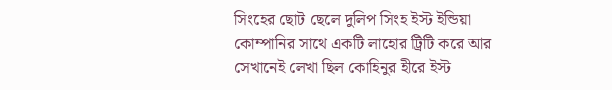সিংহের ছোট ছেলে দুলিপ সিংহ ইস্ট ইন্ডিয়া কোম্পানির সাথে একটি লাহোর ট্রিটি করে আর সেখানেই লেখা ছিল কোহিনুর হীরে ইস্ট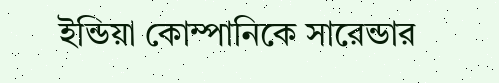ইন্ডিয়া কোম্পানিকে সারেন্ডার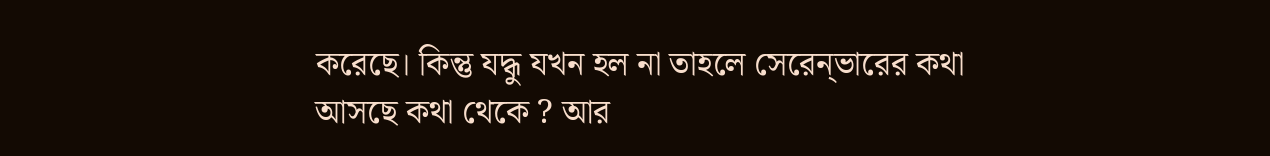করেছে। কিন্তু যদ্ধু যখন হল না তাহলে সেরেন্ভারের কথা আসছে কথা থেকে ? আর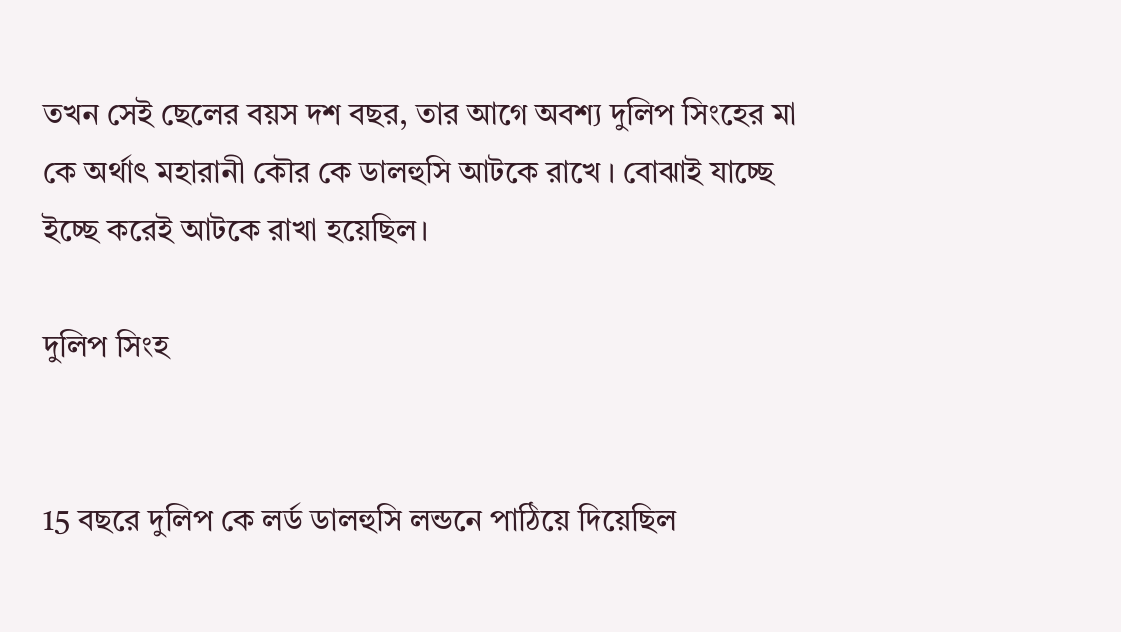তখন সেই ছেলের বয়স দশ বছর, তার আগে অবশ্য দুলিপ সিংহের মা কে অর্থাৎ মহারানী কৌর কে ডালহুসি আটকে রাখে । বোঝাই যাচ্ছে ইচ্ছে করেই আটকে রাখা হয়েছিল।

দুলিপ সিংহ


15 বছরে দুলিপ কে লর্ড ডালহুসি লন্ডনে পাঠিয়ে দিয়েছিল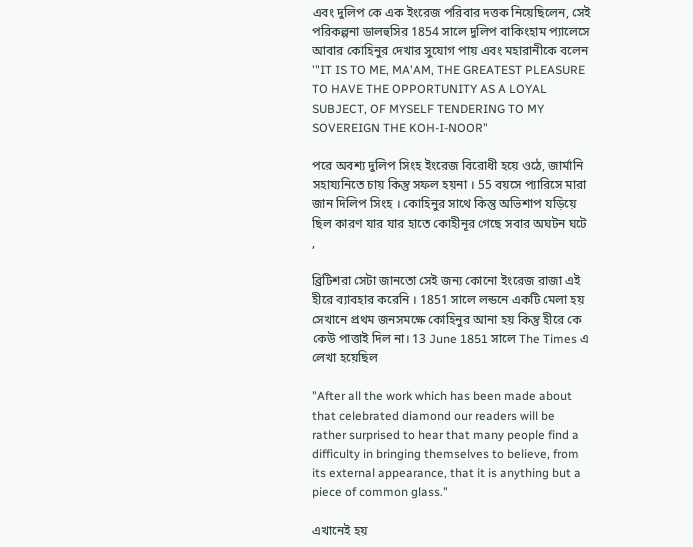এবং দুলিপ কে এক ইংরেজ পরিবার দত্তক নিয়েছিলেন, সেই পরিকল্পনা ডালহুসির 1854 সালে দুলিপ বাকিংহাম প্যালেসে আবার কোহিনুর দেখার সুযোগ পায় এবং মহারানীকে বলেন '"IT IS TO ME, MA'AM, THE GREATEST PLEASURE TO HAVE THE OPPORTUNITY AS A LOYAL SUBJECT, OF MYSELF TENDERING TO MY SOVEREIGN THE KOH-I-NOOR"

পরে অবশ্য দুলিপ সিংহ ইংরেজ বিরোধী হয়ে ওঠে, জার্মানি সহায্যনিতে চায় কিন্তু সফল হয়না ‌। 55 বয়সে প্যারিসে মারা জান দিলিপ সিংহ । কোহিনুর সাথে কিন্তু অভিশাপ যড়িয়ে ছিল কারণ যার যার হাতে কোহীনূর গেছে সবার অঘটন ঘটে ,

ব্রিটিশরা সেটা জানতো সেই জন্য কোনো ইংরেজ রাজা এই হীরে ব্যাবহার করেনি । 1851 সালে লন্ডনে একটি মেলা হয় সেখানে প্রথম জনসমক্ষে কোহিনুর আনা হয় কিন্তু হীরে কে কেউ পাত্তাই দিল না। 13 June 1851 সালে The Times এ লেখা হয়েছিল

"After all the work which has been made about that celebrated diamond our readers will be rather surprised to hear that many people find a difficulty in bringing themselves to believe, from its external appearance, that it is anything but a piece of common glass."

এখানেই হয়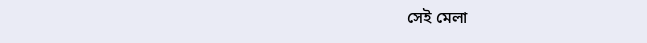সেই মেলা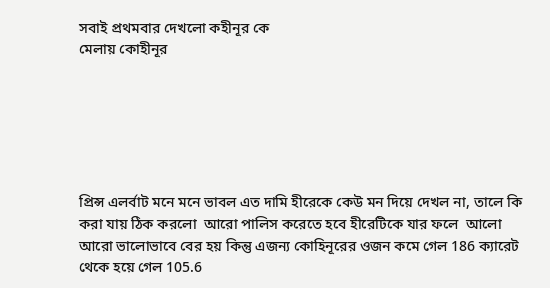সবাই প্রথমবার দেখলো কহীনূর কে
মেলায় কোহীনূর






প্রিন্স এলর্বাট মনে মনে ভাবল এত দামি হীরেকে কেউ মন দিয়ে দেখল না, তালে কি করা যায় ঠিক করলো  আরো পালিস করেতে হবে হীরেটিকে যার ফলে  আলো  আরো ভালোভাবে বের হয় কিন্তু এজন্য কোহিনূরের ওজন কমে গেল 186 ক্যারেট থেকে হয়ে গেল 105.6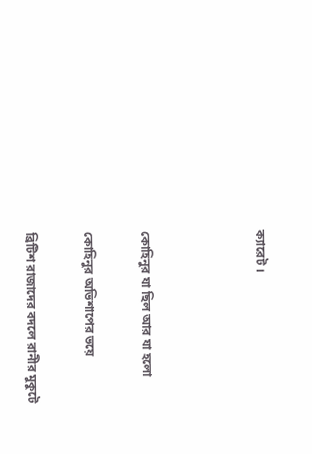ক্যারেট ।



কোহিনুর যা ছিল আর যা হলো

কোহিনুর অভিশাপের ভয়ে

ব্রিটিশ রাজাদের বদলে রানীর মুকুটে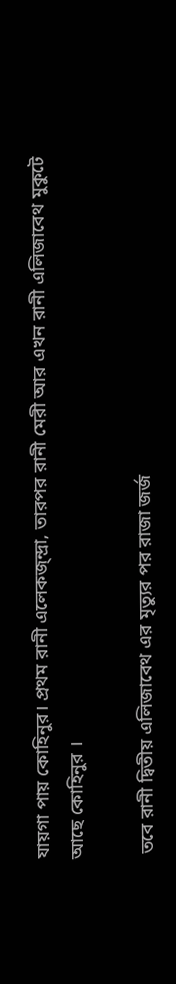যায়গা পায় কোহিনুর। প্রথম রানী এলেকজ্ন্দ্রা, তারপর রানী মেরী আর এখন রানী এলিজাবেথ মুকুটে আছে কোহিনুর ।

 তবে রানী দ্বিতীয় এলিজাবেথ এর মৃত্যুর পর রাজা জর্জ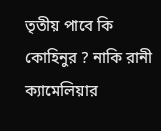তৃতীয় পাবে কি কোহিনুর ? নাকি রানী ক্যামেলিয়ার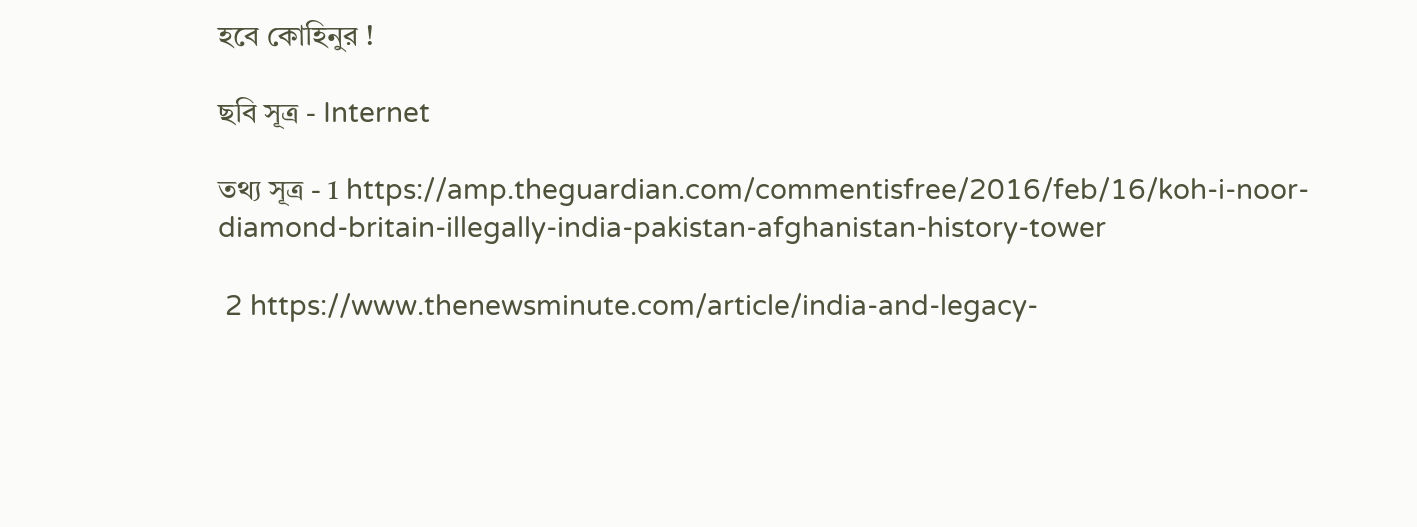হবে কোহিনুর !

ছবি সূত্র - Internet

তথ্য সূত্র - 1 https://amp.theguardian.com/commentisfree/2016/feb/16/koh-i-noor-diamond-britain-illegally-india-pakistan-afghanistan-history-tower

 2 https://www.thenewsminute.com/article/india-and-legacy-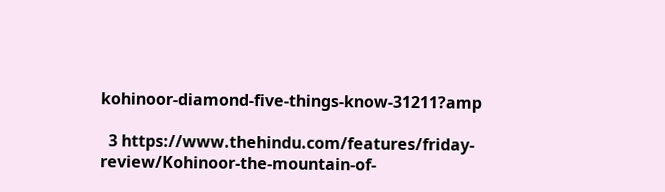kohinoor-diamond-five-things-know-31211?amp

  3 https://www.thehindu.com/features/friday-review/Kohinoor-the-mountain-of-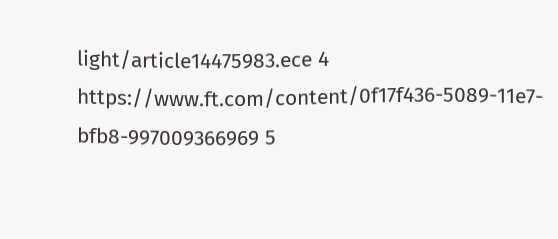light/article14475983.ece 4 https://www.ft.com/content/0f17f436-5089-11e7-bfb8-997009366969 5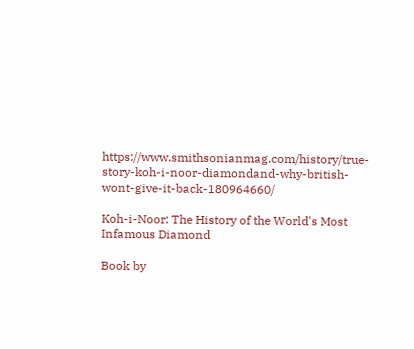https://www.smithsonianmag.com/history/true-story-koh-i-noor-diamondand-why-british-wont-give-it-back-180964660/

Koh-i-Noor: The History of the World's Most Infamous Diamond

Book by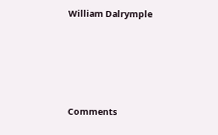William Dalrymple





Comments